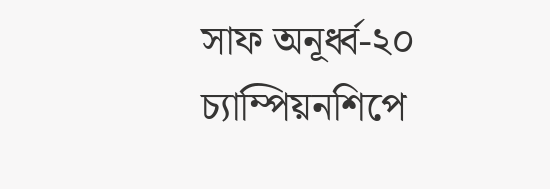সাফ অনূর্ধ্ব-২০ চ্যাম্পিয়নশিপে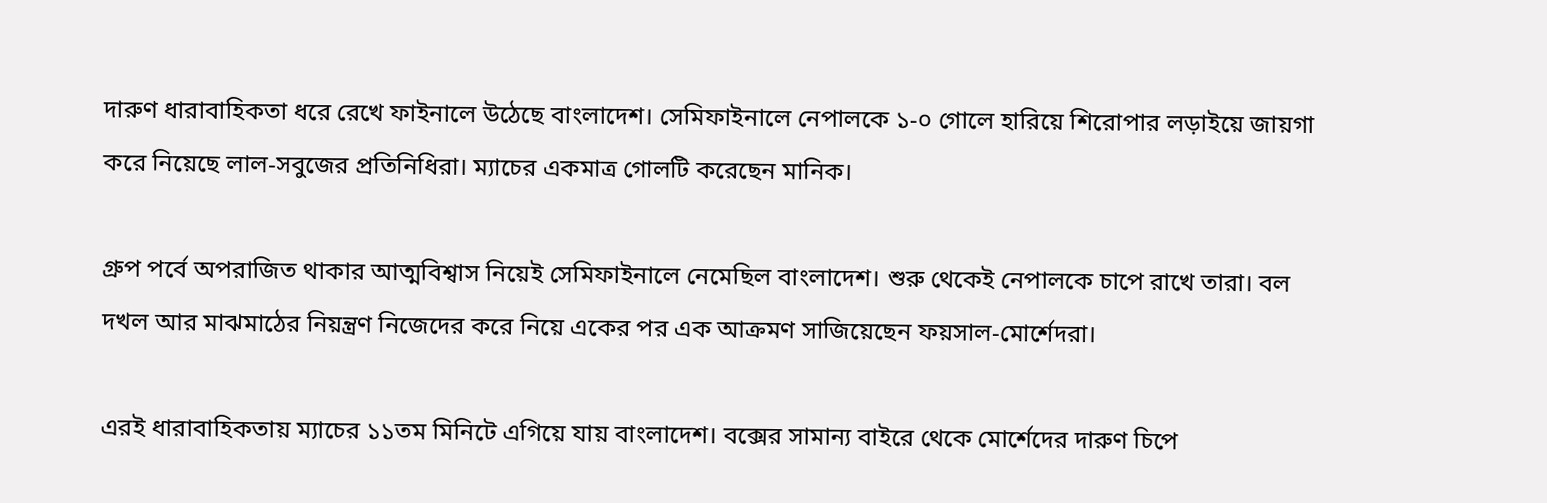দারুণ ধারাবাহিকতা ধরে রেখে ফাইনালে উঠেছে বাংলাদেশ। সেমিফাইনালে নেপালকে ১-০ গোলে হারিয়ে শিরোপার লড়াইয়ে জায়গা করে নিয়েছে লাল-সবুজের প্রতিনিধিরা। ম্যাচের একমাত্র গোলটি করেছেন মানিক।

গ্রুপ পর্বে অপরাজিত থাকার আত্মবিশ্বাস নিয়েই সেমিফাইনালে নেমেছিল বাংলাদেশ। শুরু থেকেই নেপালকে চাপে রাখে তারা। বল দখল আর মাঝমাঠের নিয়ন্ত্রণ নিজেদের করে নিয়ে একের পর এক আক্রমণ সাজিয়েছেন ফয়সাল-মোর্শেদরা।

এরই ধারাবাহিকতায় ম্যাচের ১১তম মিনিটে এগিয়ে যায় বাংলাদেশ। বক্সের সামান্য বাইরে থেকে মোর্শেদের দারুণ চিপে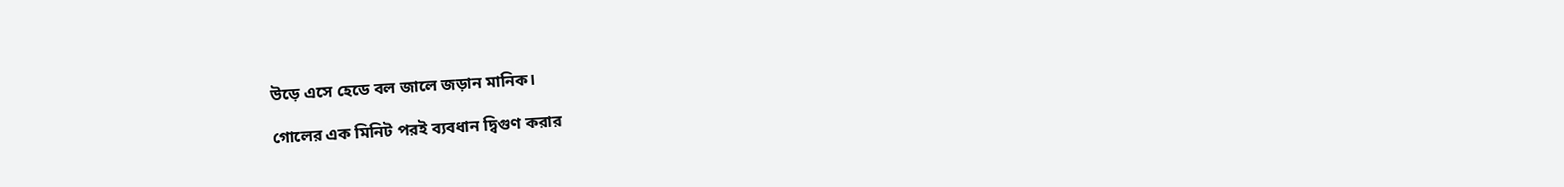উড়ে এসে হেডে বল জালে জড়ান মানিক।

গোলের এক মিনিট পরই ব্যবধান দ্বিগুণ করার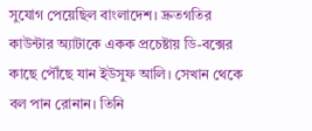সুযোগ পেয়েছিল বাংলাদেশ। দ্রুতগতির কাউন্টার অ্যাটাকে একক প্রচেষ্টায় ডি-বক্সের কাছে পৌঁছে যান ইউসুফ আলি। সেখান থেকে বল পান রোনান। তিনি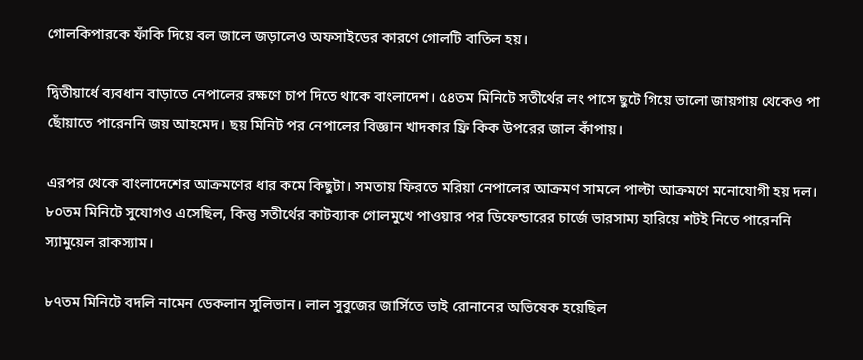গোলকিপারকে ফাঁকি দিয়ে বল জালে জড়ালেও অফসাইডের কারণে গোলটি বাতিল হয়।

দ্বিতীয়ার্ধে ব্যবধান বাড়াতে নেপালের রক্ষণে চাপ দিতে থাকে বাংলাদেশ। ৫৪তম মিনিটে সতীর্থের লং পাসে ছুটে গিয়ে ভালো জায়গায় থেকেও পা ছোঁয়াতে পারেননি জয় আহমেদ। ছয় মিনিট পর নেপালের বিজ্ঞান খাদকার ফ্রি কিক উপরের জাল কাঁপায়।

এরপর থেকে বাংলাদেশের আক্রমণের ধার কমে কিছুটা। সমতায় ফিরতে মরিয়া নেপালের আক্রমণ সামলে পাল্টা আক্রমণে মনোযোগী হয় দল। ৮০তম মিনিটে সুযোগও এসেছিল, কিন্তু সতীর্থের কাটব্যাক গোলমুখে পাওয়ার পর ডিফেন্ডারের চার্জে ভারসাম্য হারিয়ে শটই নিতে পারেননি স্যামুয়েল রাকস্যাম।

৮৭তম মিনিটে বদলি নামেন ডেকলান সুলিভান। লাল সুবুজের জার্সিতে ভাই রোনানের অভিষেক হয়েছিল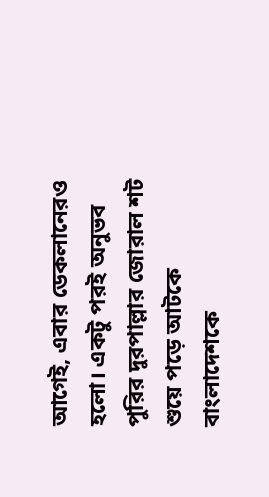আগেই, এবার ডেকলানেরও হলো। একটু পরই অনুভব পুরির দুরপাল্লার জোরাল শট শুয়ে পড়ে আটকে বাংলাদেশকে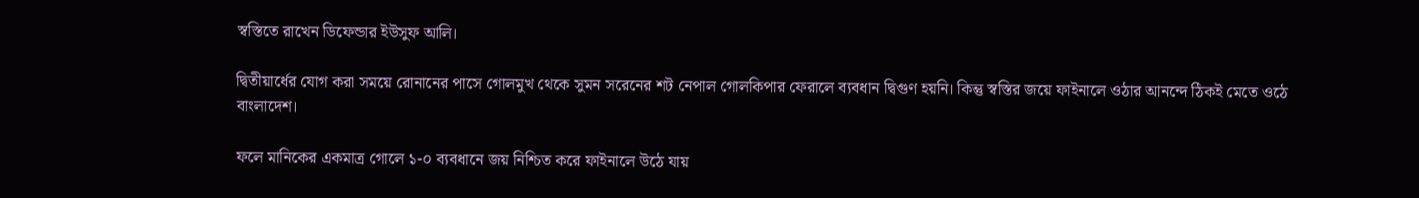স্বস্তিতে রাখেন ডিফেন্ডার ইউসুফ আলি।

দ্বিতীয়ার্ধের যোগ করা সময়ে রোনানের পাসে গোলমুখ থেকে সুমন সরেনের শট নেপাল গোলকিপার ফেরালে ব্যবধান দ্বিগুণ হয়নি। কিন্তু স্বস্তির জয়ে ফাইনালে ওঠার আনন্দে ঠিকই মেতে ওঠে বাংলাদেশ।

ফলে মানিকের একমাত্র গোলে ১-০ ব্যবধানে জয় নিশ্চিত করে ফাইনালে উঠে যায়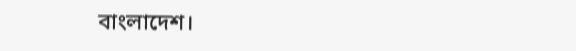বাংলাদেশ।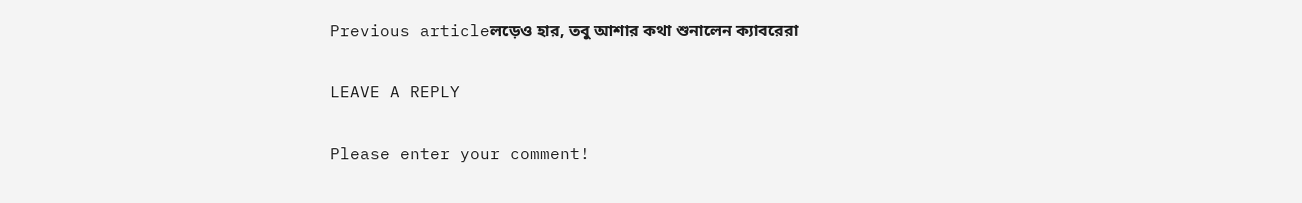Previous articleলড়েও হার, তবু আশার কথা শুনালেন ক্যাবরেরা

LEAVE A REPLY

Please enter your comment!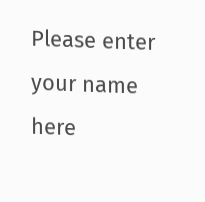Please enter your name here